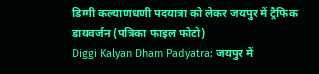डिग्गी कल्याणधणी पदयात्रा को लेकर जयपुर में ट्रैफिक डायवर्जन (पत्रिका फाइल फोटो)
Diggi Kalyan Dham Padyatra: जयपुर में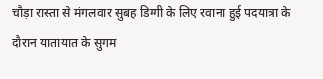चौड़ा रास्ता से मंगलवार सुबह डिग्गी के लिए रवाना हुई पदयात्रा के दौरान यातायात के सुगम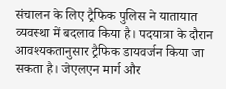संचालन के लिए ट्रैफिक पुलिस ने यातायात व्यवस्था में बदलाव किया है। पदयात्रा के दौरान आवश्यकतानुसार ट्रैफिक डायवर्जन किया जा सकता है। जेएलएन मार्ग और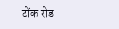टोंक रोड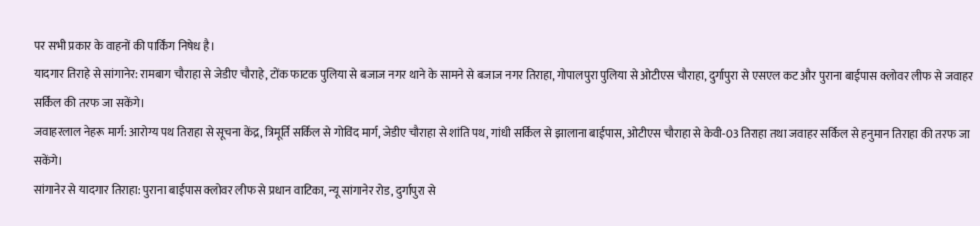पर सभी प्रकार के वाहनों की पार्किंग निषेध है।
यादगार तिराहे से सांगानेर: रामबाग चौराहा से जेडीए चौराहे, टोंक फाटक पुलिया से बजाज नगर थाने के सामने से बजाज नगर तिराहा, गोपालपुरा पुलिया से ओटीएस चौराहा, दुर्गापुरा से एसएल कट और पुराना बाईपास क्लोवर लीफ से जवाहर सर्किल की तरफ जा सकेंगे।
जवाहरलाल नेहरू मार्ग: आरोग्य पथ तिराहा से सूचना केंद्र, त्रिमूर्ति सर्किल से गोविंद मार्ग, जेडीए चौराहा से शांति पथ, गांधी सर्किल से झालाना बाईपास, ओटीएस चौराहा से केवी-03 तिराहा तथा जवाहर सर्किल से हनुमान तिराहा की तरफ जा सकेंगे।
सांगानेर से यादगार तिराहा: पुराना बाईपास क्लोवर लीफ से प्रधान वाटिका, न्यू सांगानेर रोड, दुर्गापुरा से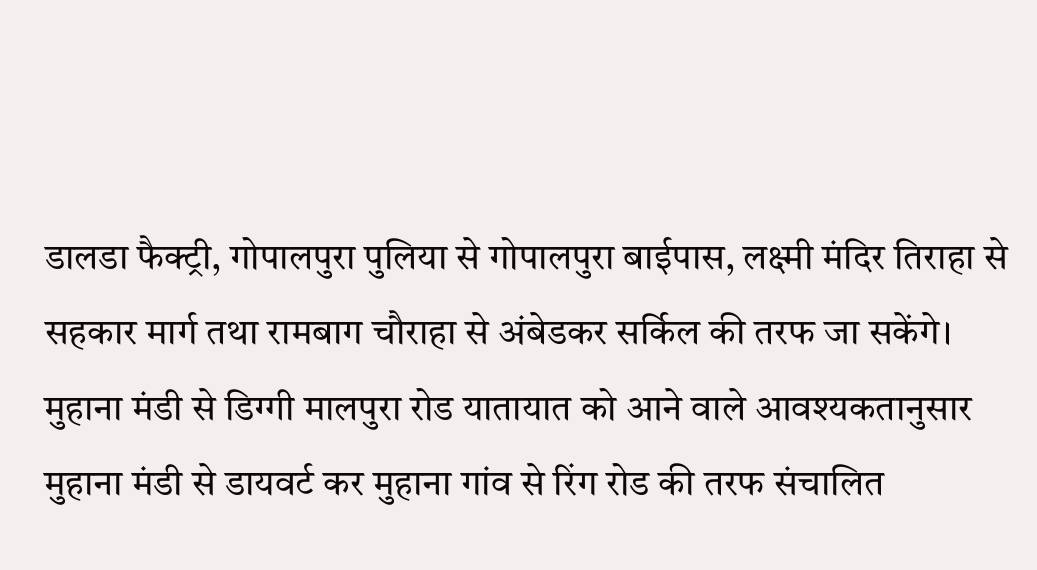डालडा फैक्ट्री, गोपालपुरा पुलिया से गोपालपुरा बाईपास, लक्ष्मी मंदिर तिराहा से सहकार मार्ग तथा रामबाग चौराहा से अंबेडकर सर्किल की तरफ जा सकेंगे। मुहाना मंडी से डिग्गी मालपुरा रोड यातायात को आने वाले आवश्यकतानुसार मुहाना मंडी से डायवर्ट कर मुहाना गांव से रिंग रोड की तरफ संचालित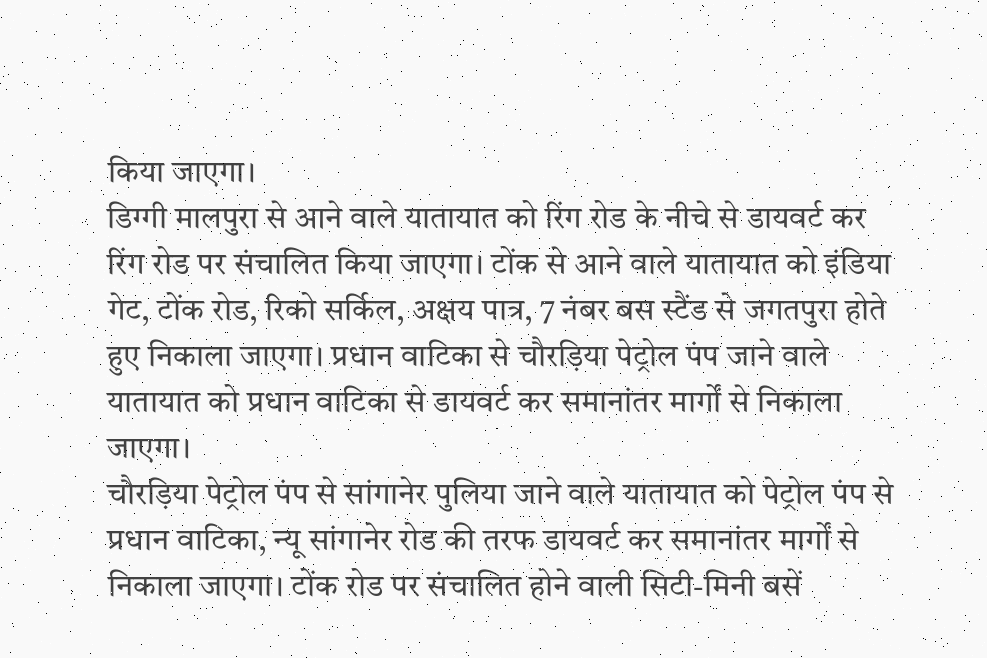किया जाएगा।
डिग्गी मालपुरा से आने वाले यातायात को रिंग रोड के नीचे से डायवर्ट कर रिंग रोड पर संचालित किया जाएगा। टोंक से आने वाले यातायात को इंडिया गेट, टोंक रोड, रिको सर्किल, अक्षय पात्र, 7 नंबर बस स्टैंड से जगतपुरा होते हुए निकाला जाएगा। प्रधान वाटिका से चौरड़िया पेट्रोल पंप जाने वाले यातायात को प्रधान वाटिका से डायवर्ट कर समानांतर मार्गों से निकाला जाएगा।
चौरड़िया पेट्रोल पंप से सांगानेर पुलिया जाने वाले यातायात को पेट्रोल पंप से प्रधान वाटिका, न्यू सांगानेर रोड की तरफ डायवर्ट कर समानांतर मार्गों से निकाला जाएगा। टोंक रोड पर संचालित होने वाली सिटी-मिनी बसें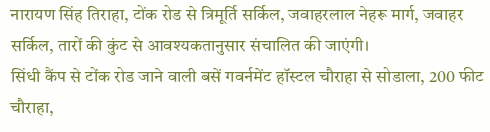नारायण सिंह तिराहा, टोंक रोड से त्रिमूर्ति सर्किल, जवाहरलाल नेहरू मार्ग, जवाहर सर्किल, तारों की कुंट से आवश्यकतानुसार संचालित की जाएंगी।
सिंधी कैंप से टोंक रोड जाने वाली बसें गवर्नमेंट हॉस्टल चौराहा से सोडाला, 200 फीट चौराहा,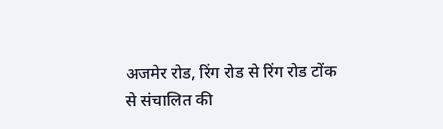अजमेर रोड, रिंग रोड से रिंग रोड टोंक से संचालित की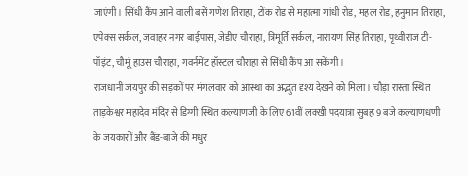जाएंगी। सिंधी कैंप आने वाली बसें गणेश तिराहा, टोंक रोड से महात्मा गांधी रोड, महल रोड, हनुमान तिराहा, एपेक्स सर्कल, जवाहर नगर बाईपास, जेडीए चौराहा, त्रिमूर्ति सर्कल, नारायण सिंह तिराहा, पृथ्वीराज टी-पॉइंट, चौमूं हाउस चौराहा, गवर्नमेंट हॉस्टल चौराहा से सिंधी कैंप आ सकेंगी।
राजधानी जयपुर की सड़कों पर मंगलवार को आस्था का अद्भुत दृश्य देखने को मिला। चौड़ा रास्ता स्थित ताड़केश्वर महादेव मंदिर से डिग्गी स्थित कल्याणजी के लिए 61वीं लक्खी पदयात्रा सुबह 9 बजे कल्याणधणी के जयकारों और बैंड-बाजे की मधुर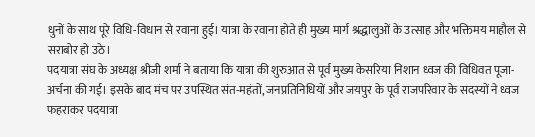धुनों के साथ पूरे विधि-विधान से रवाना हुई। यात्रा के रवाना होते ही मुख्य मार्ग श्रद्धालुओं के उत्साह और भक्तिमय माहौल से सराबोर हो उठे।
पदयात्रा संघ के अध्यक्ष श्रीजी शर्मा ने बताया कि यात्रा की शुरुआत से पूर्व मुख्य केसरिया निशान ध्वज की विधिवत पूजा-अर्चना की गई। इसके बाद मंच पर उपस्थित संत-महंतों, जनप्रतिनिधियों और जयपुर के पूर्व राजपरिवार के सदस्यों ने ध्वज फहराकर पदयात्रा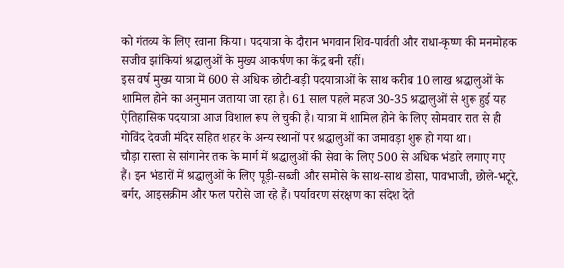को गंतव्य के लिए रवाना किया। पदयात्रा के दौरान भगवान शिव-पार्वती और राधा-कृष्ण की मनमोहक सजीव झांकियां श्रद्धालुओं के मुख्य आकर्षण का केंद्र बनी रहीं।
इस वर्ष मुख्य यात्रा में 600 से अधिक छोटी-बड़ी पदयात्राओं के साथ करीब 10 लाख श्रद्धालुओं के शामिल होने का अनुमान जताया जा रहा है। 61 साल पहले महज 30-35 श्रद्धालुओं से शुरू हुई यह ऐतिहासिक पदयात्रा आज विशाल रूप ले चुकी है। यात्रा में शामिल होने के लिए सोमवार रात से ही गोविंद देवजी मंदिर सहित शहर के अन्य स्थानों पर श्रद्धालुओं का जमावड़ा शुरू हो गया था।
चौड़ा रास्ता से सांगानेर तक के मार्ग में श्रद्धालुओं की सेवा के लिए 500 से अधिक भंडारे लगाए गए हैं। इन भंडारों में श्रद्धालुओं के लिए पूड़ी-सब्जी और समोसे के साथ-साथ डोसा, पावभाजी, छोले-भटूरे, बर्गर, आइसक्रीम और फल परोसे जा रहे हैं। पर्यावरण संरक्षण का संदेश देते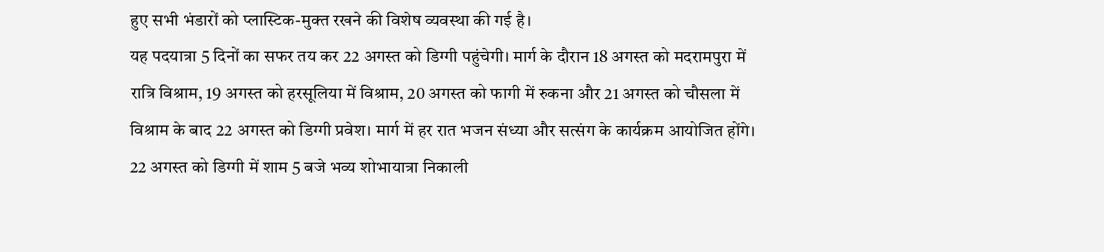हुए सभी भंडारों को प्लास्टिक-मुक्त रखने की विशेष व्यवस्था की गई है।
यह पदयात्रा 5 दिनों का सफर तय कर 22 अगस्त को डिग्गी पहुंचेगी। मार्ग के दौरान 18 अगस्त को मदरामपुरा में रात्रि विश्राम, 19 अगस्त को हरसूलिया में विश्राम, 20 अगस्त को फागी में रुकना और 21 अगस्त को चौसला में विश्राम के बाद 22 अगस्त को डिग्गी प्रवेश। मार्ग में हर रात भजन संध्या और सत्संग के कार्यक्रम आयोजित होंगे। 22 अगस्त को डिग्गी में शाम 5 बजे भव्य शोभायात्रा निकाली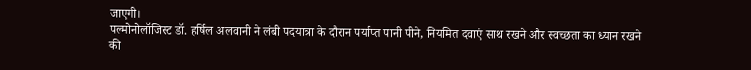जाएगी।
पल्मोनोलॉजिस्ट डॉ. हर्षिल अलवानी ने लंबी पदयात्रा के दौरान पर्याप्त पानी पीने, नियमित दवाएं साथ रखने और स्वच्छता का ध्यान रखने की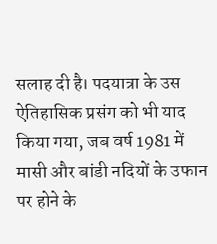सलाह दी है। पदयात्रा के उस ऐतिहासिक प्रसंग को भी याद किया गया, जब वर्ष 1981 में मासी और बांडी नदियों के उफान पर होने के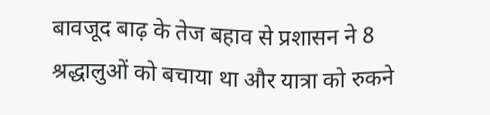बावजूद बाढ़ के तेज बहाव से प्रशासन ने 8 श्रद्धालुओं को बचाया था और यात्रा को रुकने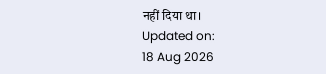नहीं दिया था।
Updated on:
18 Aug 2026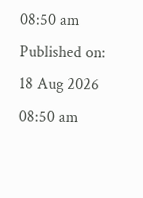08:50 am
Published on:
18 Aug 2026 08:50 am